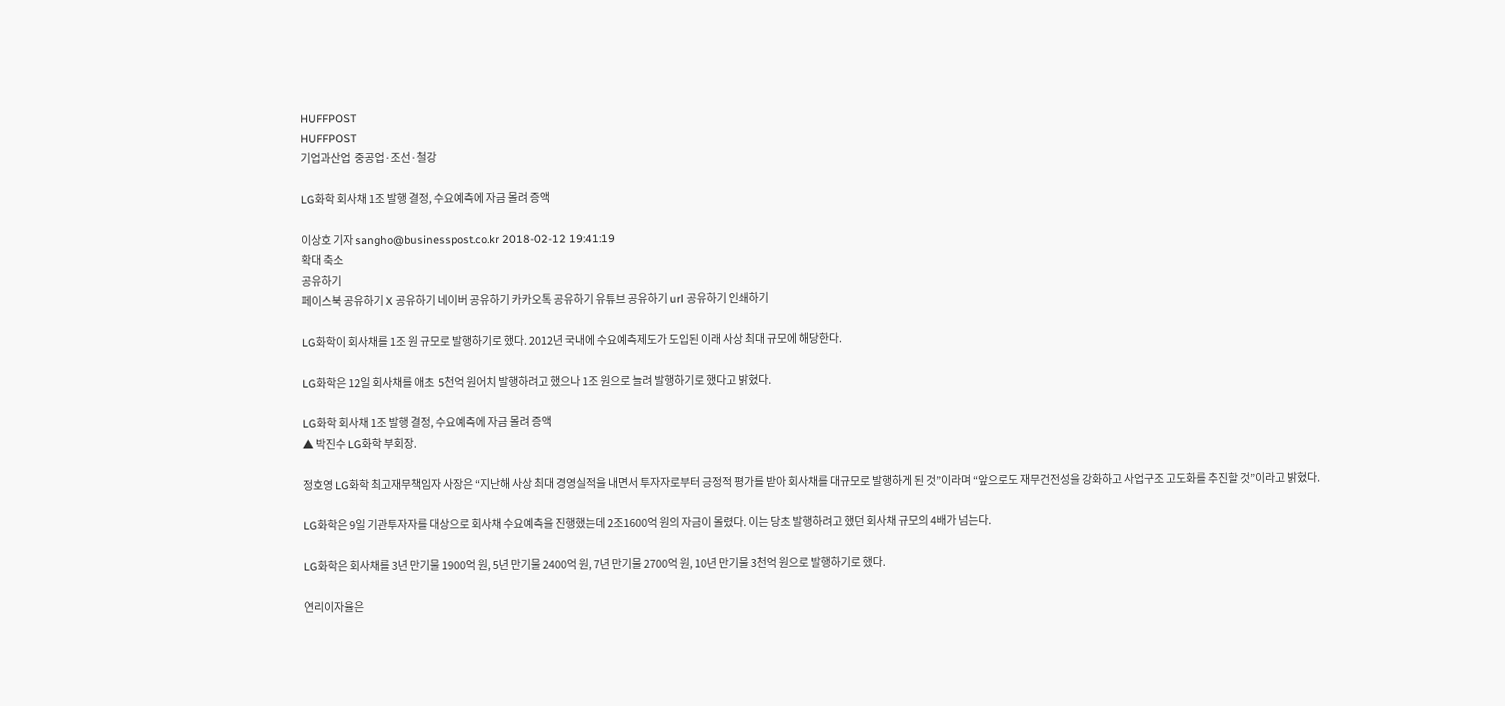HUFFPOST
HUFFPOST
기업과산업  중공업·조선·철강

LG화학 회사채 1조 발행 결정, 수요예측에 자금 몰려 증액

이상호 기자 sangho@businesspost.co.kr 2018-02-12 19:41:19
확대 축소
공유하기
페이스북 공유하기 X 공유하기 네이버 공유하기 카카오톡 공유하기 유튜브 공유하기 url 공유하기 인쇄하기

LG화학이 회사채를 1조 원 규모로 발행하기로 했다. 2012년 국내에 수요예측제도가 도입된 이래 사상 최대 규모에 해당한다.

LG화학은 12일 회사채를 애초  5천억 원어치 발행하려고 했으나 1조 원으로 늘려 발행하기로 했다고 밝혔다.

LG화학 회사채 1조 발행 결정, 수요예측에 자금 몰려 증액
▲ 박진수 LG화학 부회장.

정호영 LG화학 최고재무책임자 사장은 “지난해 사상 최대 경영실적을 내면서 투자자로부터 긍정적 평가를 받아 회사채를 대규모로 발행하게 된 것”이라며 “앞으로도 재무건전성을 강화하고 사업구조 고도화를 추진할 것”이라고 밝혔다.

LG화학은 9일 기관투자자를 대상으로 회사채 수요예측을 진행했는데 2조1600억 원의 자금이 몰렸다. 이는 당초 발행하려고 했던 회사채 규모의 4배가 넘는다.

LG화학은 회사채를 3년 만기물 1900억 원, 5년 만기물 2400억 원, 7년 만기물 2700억 원, 10년 만기물 3천억 원으로 발행하기로 했다.

연리이자율은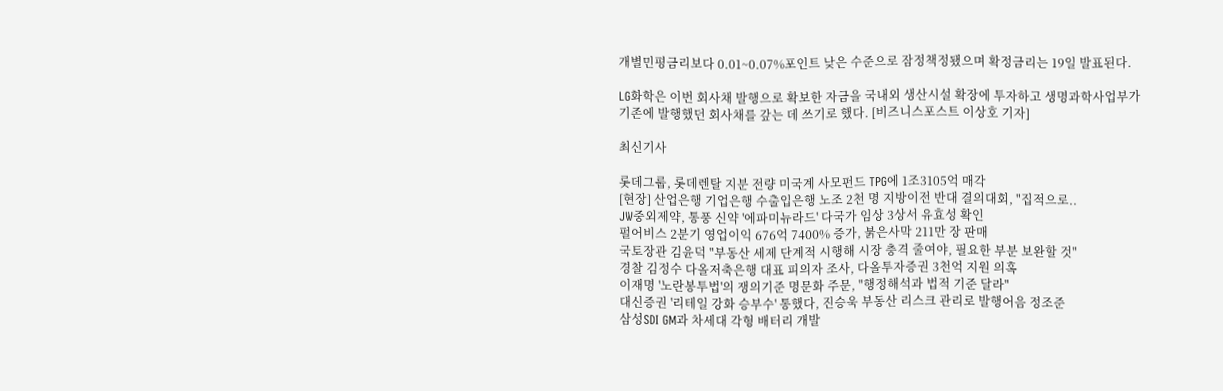개별민평금리보다 0.01~0.07%포인트 낮은 수준으로 잠정책정됐으며 확정금리는 19일 발표된다.

LG화학은 이번 회사채 발행으로 확보한 자금을 국내외 생산시설 확장에 투자하고 생명과학사업부가 기존에 발행했던 회사채를 갚는 데 쓰기로 했다. [비즈니스포스트 이상호 기자]

최신기사

롯데그룹, 롯데렌탈 지분 전량 미국계 사모펀드 TPG에 1조3105억 매각
[현장] 산업은행 기업은행 수출입은행 노조 2천 명 지방이전 반대 결의대회, "집적으로..
JW중외제약, 통풍 신약 '에파미뉴라드' 다국가 임상 3상서 유효성 확인
펄어비스 2분기 영업이익 676억 7400% 증가, 붉은사막 211만 장 판매
국토장관 김윤덕 "부동산 세제 단계적 시행해 시장 충격 줄여야, 필요한 부분 보완할 것"
경찰 김정수 다올저축은행 대표 피의자 조사, 다올투자증권 3천억 지원 의혹
이재명 '노란봉투법'의 쟁의기준 명문화 주문, "행정해석과 법적 기준 달라"
대신증권 '리테일 강화 승부수' 통했다, 진승욱 부동산 리스크 관리로 발행어음 정조준
삼성SDI GM과 차세대 각형 배터리 개발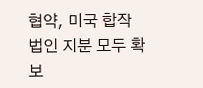협약, 미국 합작법인 지분 모두 확보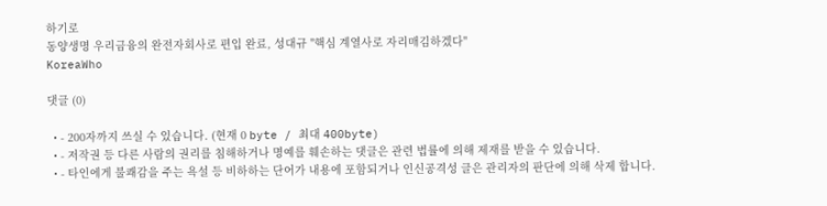하기로
동양생명 우리금융의 완전자회사로 편입 완료, 성대규 "핵심 계열사로 자리매김하겠다"
KoreaWho

댓글 (0)

  • - 200자까지 쓰실 수 있습니다. (현재 0 byte / 최대 400byte)
  • - 저작권 등 다른 사람의 권리를 침해하거나 명예를 훼손하는 댓글은 관련 법률에 의해 제재를 받을 수 있습니다.
  • - 타인에게 불쾌감을 주는 욕설 등 비하하는 단어가 내용에 포함되거나 인신공격성 글은 관리자의 판단에 의해 삭제 합니다.